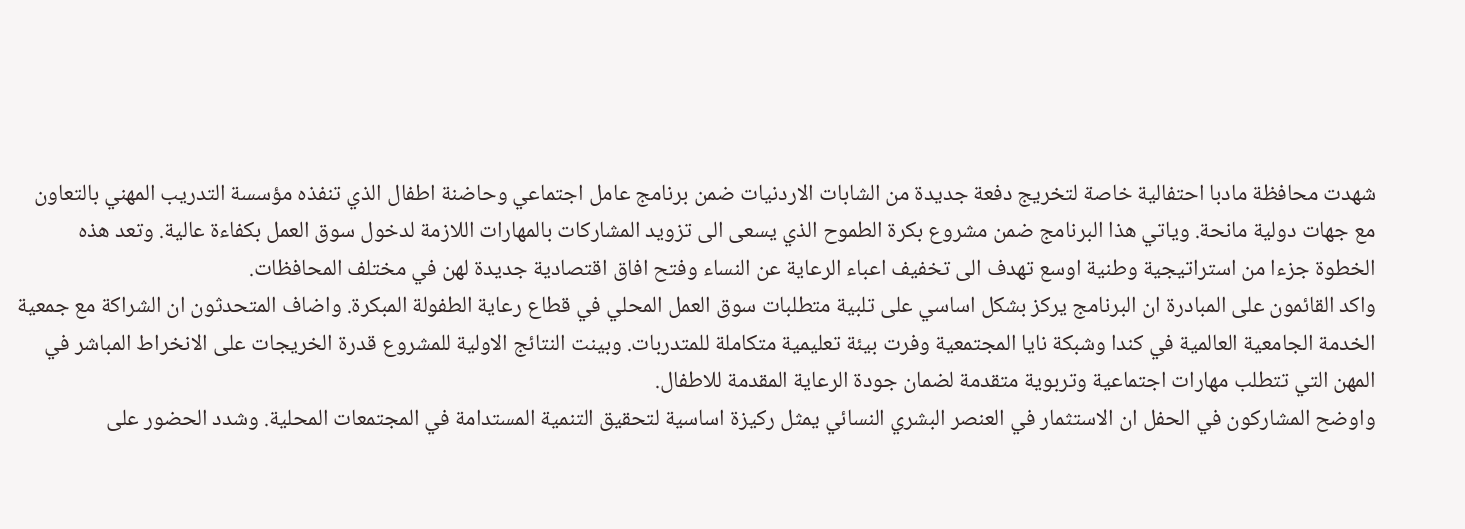شهدت محافظة مادبا احتفالية خاصة لتخريج دفعة جديدة من الشابات الاردنيات ضمن برنامج عامل اجتماعي وحاضنة اطفال الذي تنفذه مؤسسة التدريب المهني بالتعاون مع جهات دولية مانحة. وياتي هذا البرنامج ضمن مشروع بكرة الطموح الذي يسعى الى تزويد المشاركات بالمهارات اللازمة لدخول سوق العمل بكفاءة عالية. وتعد هذه الخطوة جزءا من استراتيجية وطنية اوسع تهدف الى تخفيف اعباء الرعاية عن النساء وفتح افاق اقتصادية جديدة لهن في مختلف المحافظات.
واكد القائمون على المبادرة ان البرنامج يركز بشكل اساسي على تلبية متطلبات سوق العمل المحلي في قطاع رعاية الطفولة المبكرة. واضاف المتحدثون ان الشراكة مع جمعية الخدمة الجامعية العالمية في كندا وشبكة نايا المجتمعية وفرت بيئة تعليمية متكاملة للمتدربات. وبينت النتائج الاولية للمشروع قدرة الخريجات على الانخراط المباشر في المهن التي تتطلب مهارات اجتماعية وتربوية متقدمة لضمان جودة الرعاية المقدمة للاطفال.
واوضح المشاركون في الحفل ان الاستثمار في العنصر البشري النسائي يمثل ركيزة اساسية لتحقيق التنمية المستدامة في المجتمعات المحلية. وشدد الحضور على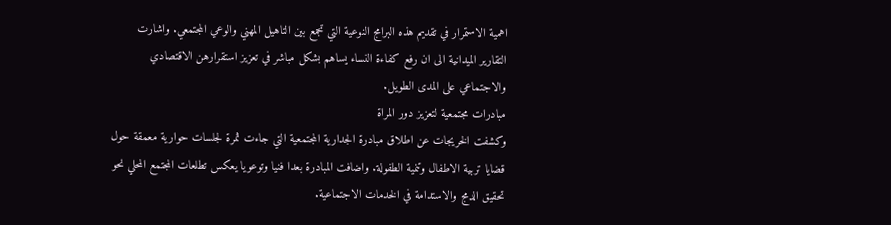اهمية الاستمرار في تقديم هذه البرامج النوعية التي تجمع بين التاهيل المهني والوعي المجتمعي. واشارت التقارير الميدانية الى ان رفع كفاءة النساء يساهم بشكل مباشر في تعزيز استقرارهن الاقتصادي والاجتماعي على المدى الطويل.
مبادرات مجتمعية لتعزيز دور المراة
وكشفت الخريجات عن اطلاق مبادرة الجدارية المجتمعية التي جاءت ثمرة لجلسات حوارية معمقة حول قضايا تربية الاطفال وتنمية الطفولة. واضافت المبادرة بعدا فنيا وتوعويا يعكس تطلعات المجتمع المحلي نحو تحقيق الدمج والاستدامة في الخدمات الاجتماعية.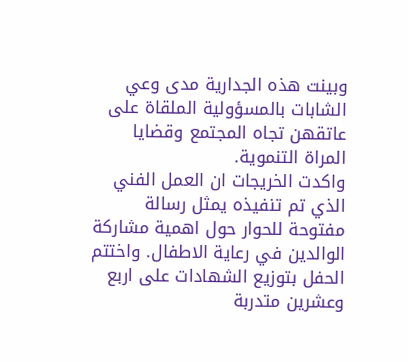وبينت هذه الجدارية مدى وعي الشابات بالمسؤولية الملقاة على عاتقهن تجاه المجتمع وقضايا المراة التنموية.
واكدت الخريجات ان العمل الفني الذي تم تنفيذه يمثل رسالة مفتوحة للحوار حول اهمية مشاركة الوالدين في رعاية الاطفال. واختتم الحفل بتوزيع الشهادات على اربع وعشرين متدربة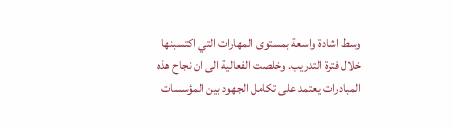وسط اشادة واسعة بمستوى المهارات التي اكتسبنها خلال فترة التدريب. وخلصت الفعالية الى ان نجاح هذه المبادرات يعتمد على تكامل الجهود بين المؤسسات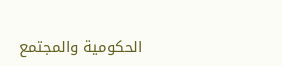الحكومية والمجتمع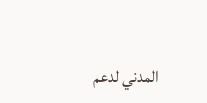المدني لدعم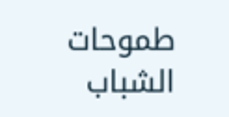طموحات الشباب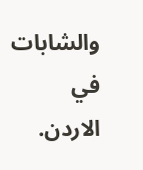والشابات في الاردن.